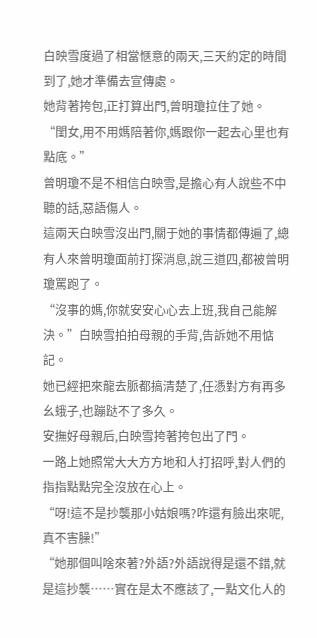白映雪度過了相當愜意的兩天,三天約定的時間到了,她才準備去宣傳處。
她背著挎包,正打算出門,曾明瓊拉住了她。
“閨女,用不用媽陪著你,媽跟你一起去心里也有點底。”
曾明瓊不是不相信白映雪,是擔心有人說些不中聽的話,惡語傷人。
這兩天白映雪沒出門,關于她的事情都傳遍了,總有人來曾明瓊面前打探消息,說三道四,都被曾明瓊罵跑了。
“沒事的媽,你就安安心心去上班,我自己能解決。”白映雪拍拍母親的手背,告訴她不用惦記。
她已經把來龍去脈都搞清楚了,任憑對方有再多幺蛾子,也蹦跶不了多久。
安撫好母親后,白映雪挎著挎包出了門。
一路上她照常大大方方地和人打招呼,對人們的指指點點完全沒放在心上。
“呀!這不是抄襲那小姑娘嗎?咋還有臉出來呢,真不害臊!”
“她那個叫啥來著?外語?外語說得是還不錯,就是這抄襲……實在是太不應該了,一點文化人的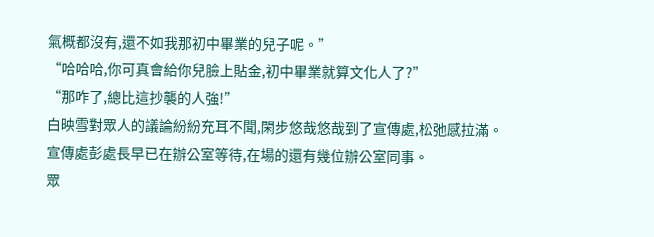氣概都沒有,還不如我那初中畢業的兒子呢。”
“哈哈哈,你可真會給你兒臉上貼金,初中畢業就算文化人了?”
“那咋了,總比這抄襲的人強!”
白映雪對眾人的議論紛紛充耳不聞,閑步悠哉悠哉到了宣傳處,松弛感拉滿。
宣傳處彭處長早已在辦公室等待,在場的還有幾位辦公室同事。
眾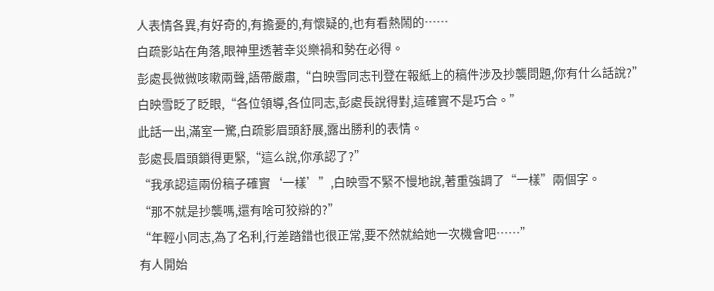人表情各異,有好奇的,有擔憂的,有懷疑的,也有看熱鬧的……
白疏影站在角落,眼神里透著幸災樂禍和勢在必得。
彭處長微微咳嗽兩聲,語帶嚴肅,“白映雪同志刊登在報紙上的稿件涉及抄襲問題,你有什么話說?”
白映雪眨了眨眼,“各位領導,各位同志,彭處長說得對,這確實不是巧合。”
此話一出,滿室一驚,白疏影眉頭舒展,露出勝利的表情。
彭處長眉頭鎖得更緊,“這么說,你承認了?”
“我承認這兩份稿子確實‘一樣’”,白映雪不緊不慢地說,著重強調了“一樣”兩個字。
“那不就是抄襲嗎,還有啥可狡辯的?”
“年輕小同志,為了名利,行差踏錯也很正常,要不然就給她一次機會吧……”
有人開始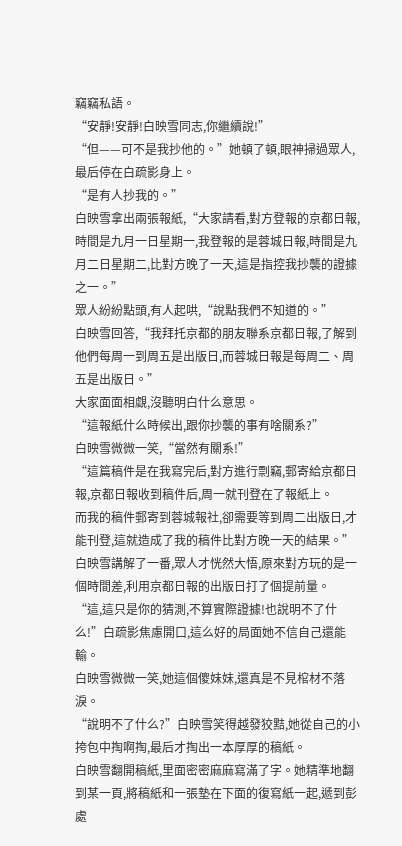竊竊私語。
“安靜!安靜!白映雪同志,你繼續說!”
“但——可不是我抄他的。”她頓了頓,眼神掃過眾人,最后停在白疏影身上。
“是有人抄我的。”
白映雪拿出兩張報紙,“大家請看,對方登報的京都日報,時間是九月一日星期一,我登報的是蓉城日報,時間是九月二日星期二,比對方晚了一天,這是指控我抄襲的證據之一。”
眾人紛紛點頭,有人起哄,“說點我們不知道的。”
白映雪回答,“我拜托京都的朋友聯系京都日報,了解到他們每周一到周五是出版日,而蓉城日報是每周二、周五是出版日。”
大家面面相覷,沒聽明白什么意思。
“這報紙什么時候出,跟你抄襲的事有啥關系?”
白映雪微微一笑,“當然有關系!”
“這篇稿件是在我寫完后,對方進行剽竊,郵寄給京都日報,京都日報收到稿件后,周一就刊登在了報紙上。
而我的稿件郵寄到蓉城報社,卻需要等到周二出版日,才能刊登,這就造成了我的稿件比對方晚一天的結果。”
白映雪講解了一番,眾人才恍然大悟,原來對方玩的是一個時間差,利用京都日報的出版日打了個提前量。
“這,這只是你的猜測,不算實際證據!也說明不了什么!”白疏影焦慮開口,這么好的局面她不信自己還能輸。
白映雪微微一笑,她這個傻妹妹,還真是不見棺材不落淚。
“說明不了什么?”白映雪笑得越發狡黠,她從自己的小挎包中掏啊掏,最后才掏出一本厚厚的稿紙。
白映雪翻開稿紙,里面密密麻麻寫滿了字。她精準地翻到某一頁,將稿紙和一張墊在下面的復寫紙一起,遞到彭處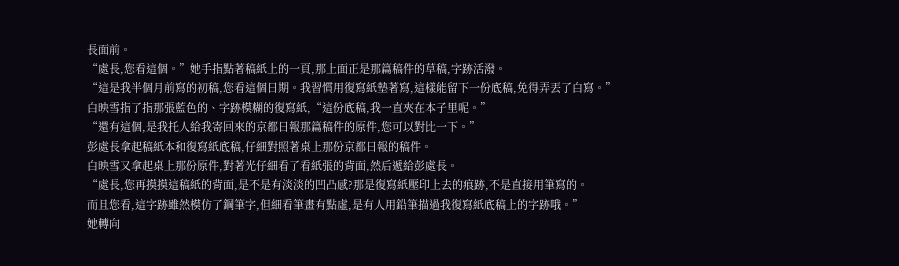長面前。
“處長,您看這個。”她手指點著稿紙上的一頁,那上面正是那篇稿件的草稿,字跡活潑。
“這是我半個月前寫的初稿,您看這個日期。我習慣用復寫紙墊著寫,這樣能留下一份底稿,免得弄丟了白寫。”
白映雪指了指那張藍色的、字跡模糊的復寫紙,“這份底稿,我一直夾在本子里呢。”
“還有這個,是我托人給我寄回來的京都日報那篇稿件的原件,您可以對比一下。”
彭處長拿起稿紙本和復寫紙底稿,仔細對照著桌上那份京都日報的稿件。
白映雪又拿起桌上那份原件,對著光仔細看了看紙張的背面,然后遞給彭處長。
“處長,您再摸摸這稿紙的背面,是不是有淡淡的凹凸感?那是復寫紙壓印上去的痕跡,不是直接用筆寫的。
而且您看,這字跡雖然模仿了鋼筆字,但細看筆畫有點虛,是有人用鉛筆描過我復寫紙底稿上的字跡哦。”
她轉向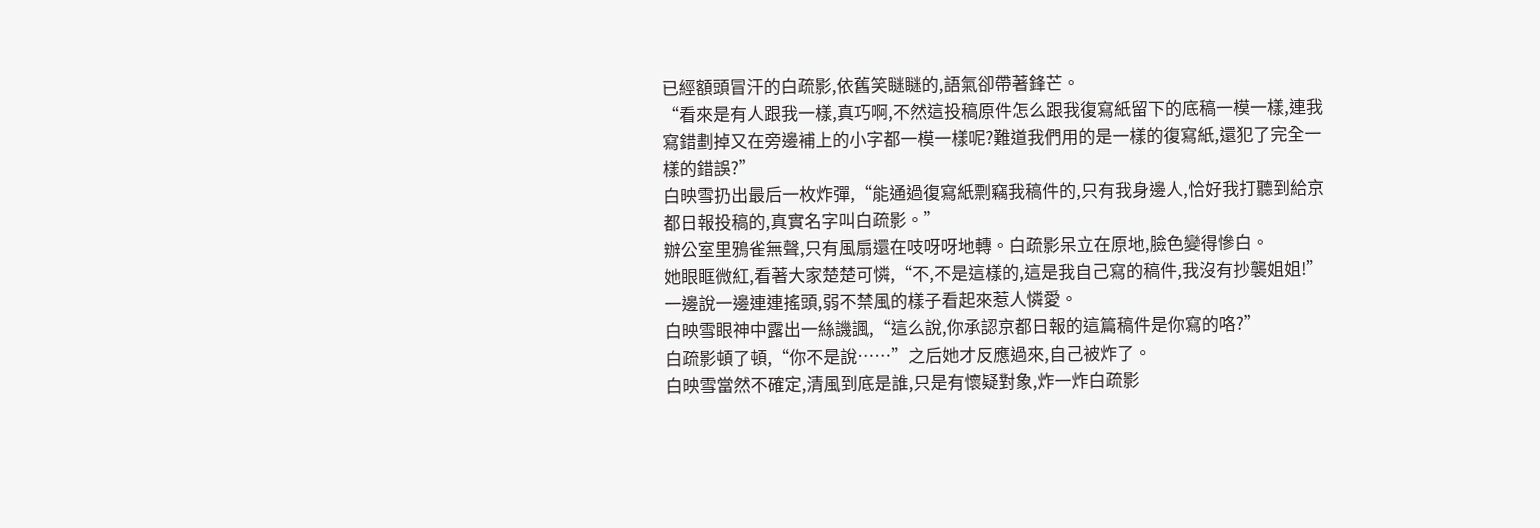已經額頭冒汗的白疏影,依舊笑瞇瞇的,語氣卻帶著鋒芒。
“看來是有人跟我一樣,真巧啊,不然這投稿原件怎么跟我復寫紙留下的底稿一模一樣,連我寫錯劃掉又在旁邊補上的小字都一模一樣呢?難道我們用的是一樣的復寫紙,還犯了完全一樣的錯誤?”
白映雪扔出最后一枚炸彈,“能通過復寫紙剽竊我稿件的,只有我身邊人,恰好我打聽到給京都日報投稿的,真實名字叫白疏影。”
辦公室里鴉雀無聲,只有風扇還在吱呀呀地轉。白疏影呆立在原地,臉色變得慘白。
她眼眶微紅,看著大家楚楚可憐,“不,不是這樣的,這是我自己寫的稿件,我沒有抄襲姐姐!”
一邊說一邊連連搖頭,弱不禁風的樣子看起來惹人憐愛。
白映雪眼神中露出一絲譏諷,“這么說,你承認京都日報的這篇稿件是你寫的咯?”
白疏影頓了頓,“你不是說……”之后她才反應過來,自己被炸了。
白映雪當然不確定,清風到底是誰,只是有懷疑對象,炸一炸白疏影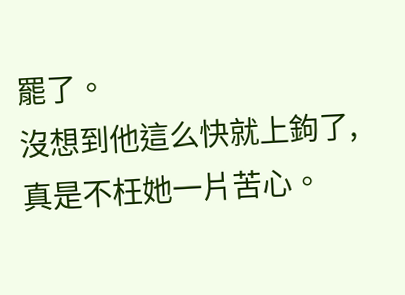罷了。
沒想到他這么快就上鉤了,真是不枉她一片苦心。